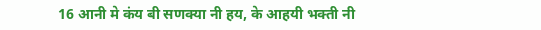16 आनी मे कंय बी सणक्या नी हय, के आहयी भक्ती नी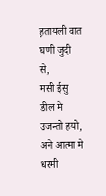ह़तायली वात घणी जुदी से,
मसी ईसु डील मे उजन्तो हयो,
अने आत्मा मे धरमी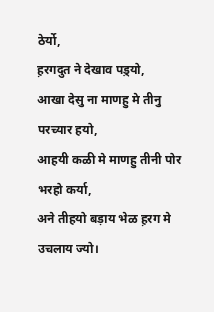ठेर्यो,
ह़रगदुत ने देखाव पड़्यो,
आखा देसु ना माणहु मे तीनु परच्यार हयो,
आहयी कळी मे माणहु तीनी पोर भरहो कर्या,
अने तीहयो बड़ाय भेळ ह़रग मे उचलाय ज्यो।